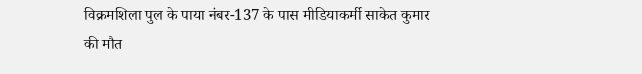विक्रमशिला पुल के पाया नंबर-137 के पास मीडियाकर्मी साकेत कुमार की मौत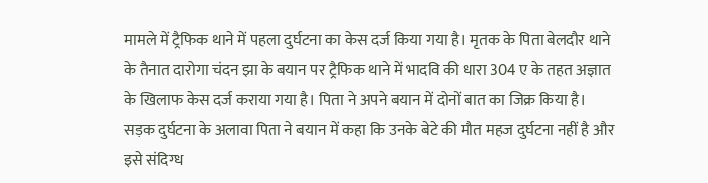मामले में ट्रैफिक थाने में पहला दुर्घटना का केस दर्ज किया गया है। मृतक के पिता बेलदौर थाने के तैनात दारोगा चंदन झा के बयान पर ट्रैफिक थाने में भादवि की धारा 304 ए के तहत अज्ञात के खिलाफ केस दर्ज कराया गया है। पिता ने अपने बयान में दोनों बात का जिक्र किया है। सड़क दुर्घटना के अलावा पिता ने बयान में कहा कि उनके बेटे की मौत महज दुर्घटना नहीं है और इसे संदिग्ध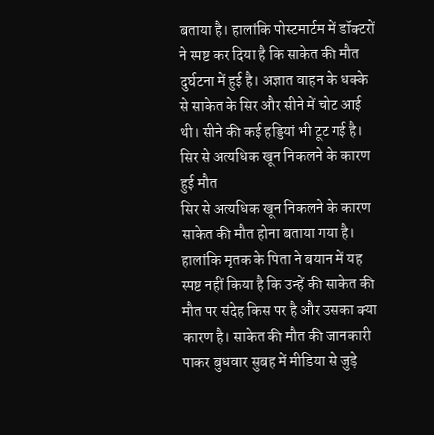बताया है। हालांकि पोस्टमार्टम में डॉक्टरों ने स्पष्ट कर दिया है कि साकेत की मौत दुर्घटना में हुई है। अज्ञात वाहन के धक्के से साकेत के सिर और सीने में चोट आई थी। सीने की कई हड्डियां भी टूट गई है।
सिर से अत्यधिक खून निकलने के कारण हुई मौत
सिर से अत्यधिक खून निकलने के कारण साकेत की मौत होना बताया गया है। हालांकि मृतक के पिता ने बयान में यह स्पष्ट नहीं किया है कि उन्हें की साकेत की मौत पर संदेह किस पर है और उसका क्या कारण है। साकेत की मौत की जानकारी पाकर बुधवार सुबह में मीडिया से जुड़े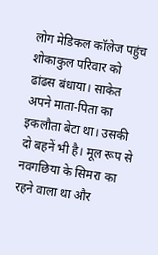लोग मेडिकल कॉलेज पहुंच शोकाकुल परिवार को ढांढस बंधाया। साकेत अपने माता-पिता का इकलौता बेटा था। उसकी दो बहनें भी है। मूल रूप से नवगछिया के सिमरा का रहने वाला था और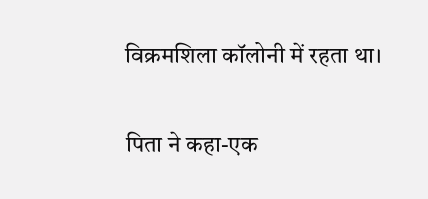विक्रमशिला कॉलोनी में रहता था।

पिता ने कहा-एक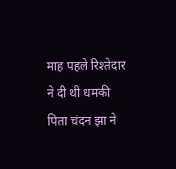माह पहले रिश्तेदार ने दी थी धमकी
पिता चंदन झा ने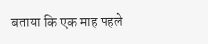बताया कि एक माह पहले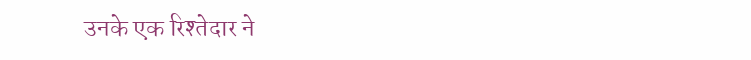उनके एक रिश्तेदार ने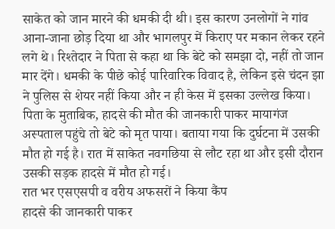साकेत को जान मारने की धमकी दी थी। इस कारण उनलोगों ने गांव आना-जाना छोड़ दिया था और भागलपुर में किराए पर मकान लेकर रहने लगे थे। रिश्तेदार ने पिता से कहा था कि बेटे को समझा दो, नहीं तो जान मार देंगे। धमकी के पीछे कोई पारिवारिक विवाद है, लेकिन इसे चंदन झा ने पुलिस से शेयर नहीं किया और न ही केस में इसका उल्लेख किया। पिता के मुताबिक, हादसे की मौत की जानकारी पाकर मायागंज अस्पताल पहुंचे तो बेटे को मृत पाया। बताया गया कि दुर्घटना में उसकी मौत हो गई है। रात में साकेत नवगछिया से लौट रहा था और इसी दौरान उसकी सड़क हादसे में मौत हो गई।
रात भर एसएसपी व वरीय अफसरों ने किया कैंप
हादसे की जानकारी पाकर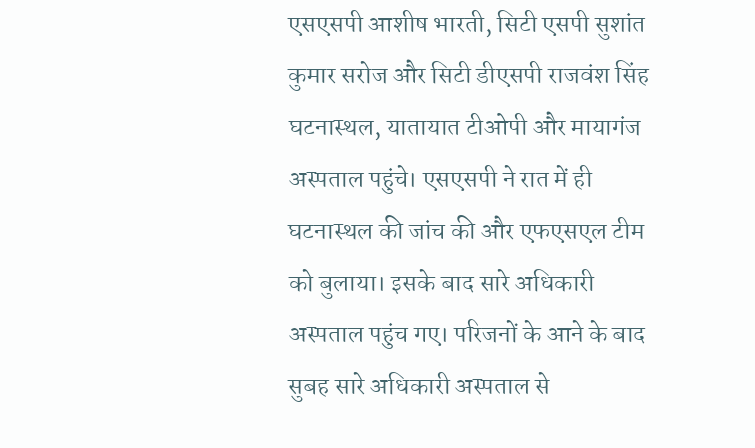एसएसपी आशीष भारती, सिटी एसपी सुशांत कुमार सरोज और सिटी डीएसपी राजवंश सिंह घटनास्थल, यातायात टीओपी और मायागंज अस्पताल पहुंचे। एसएसपी ने रात में ही घटनास्थल की जांच की और एफएसएल टीम को बुलाया। इसके बाद सारे अधिकारी अस्पताल पहुंच गए। परिजनों के आने के बाद सुबह सारे अधिकारी अस्पताल से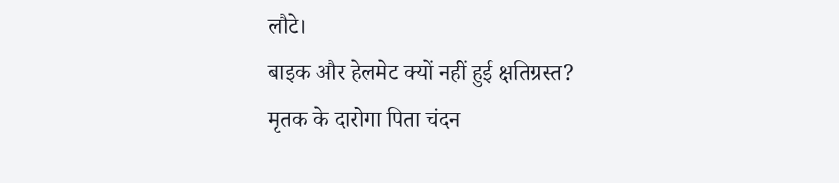लौटे।
बाइक और हेलमेट क्यों नहीं हुई क्षतिग्रस्त?
मृतक के दारोगा पिता चंदन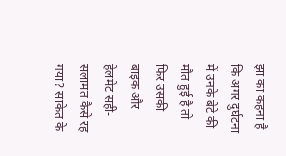झा का कहना है कि अगर दुर्घटना में उनके बेटे की मौत हुई है तो फिर उसकी बाइक और हेलमेट सही-सलामत कैसे रह गया? साकेत के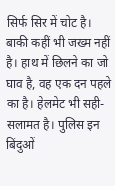सिर्फ सिर में चोट है। बाकी कहीं भी जख्म नहीं है। हाथ में छिलने का जो घाव है, वह एक दन पहले का है। हेलमेट भी सही-सलामत है। पुलिस इन बिंदुओं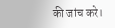की जांच करे।